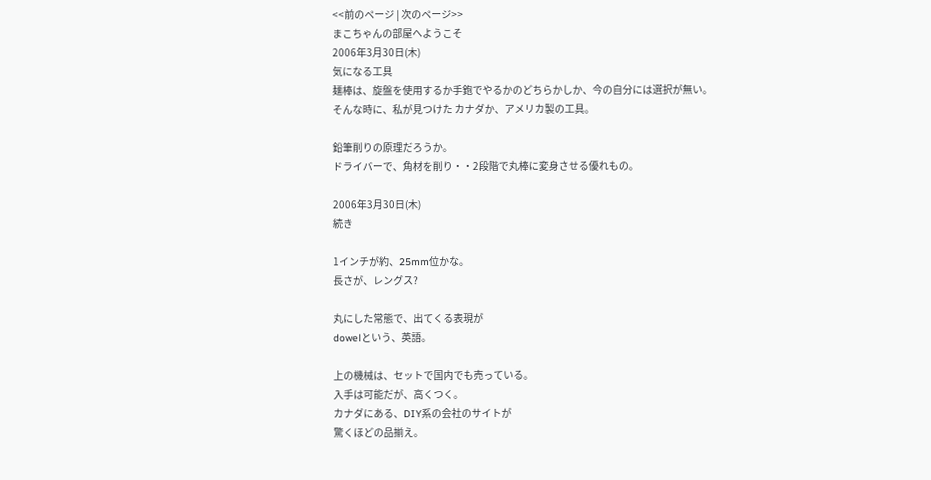<<前のページ | 次のページ>>
まこちゃんの部屋へようこそ
2006年3月30日(木)
気になる工具
麺棒は、旋盤を使用するか手鉋でやるかのどちらかしか、今の自分には選択が無い。
そんな時に、私が見つけた カナダか、アメリカ製の工具。

鉛筆削りの原理だろうか。
ドライバーで、角材を削り・・2段階で丸棒に変身させる優れもの。

2006年3月30日(木)
続き

1インチが約、25mm位かな。
長さが、レングス?

丸にした常態で、出てくる表現が
dowelという、英語。

上の機械は、セットで国内でも売っている。
入手は可能だが、高くつく。
カナダにある、DIY系の会社のサイトが
驚くほどの品揃え。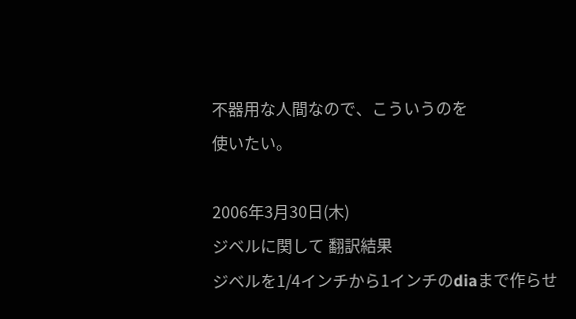不器用な人間なので、こういうのを
使いたい。

2006年3月30日(木)
ジベルに関して 翻訳結果
ジベルを1/4インチから1インチのdiaまで作らせ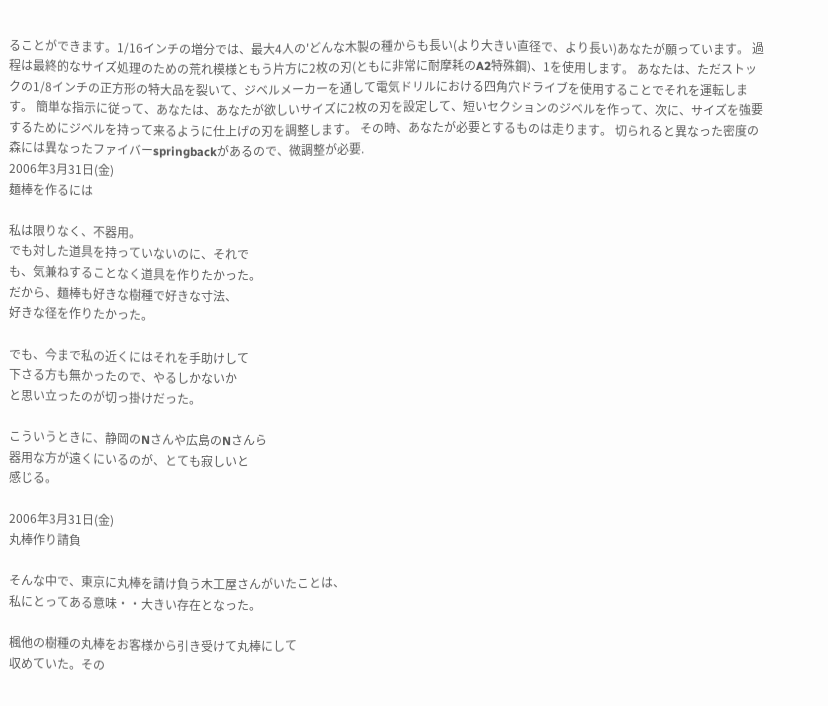ることができます。1/16インチの増分では、最大4人の'どんな木製の種からも長い(より大きい直径で、より長い)あなたが願っています。 過程は最終的なサイズ処理のための荒れ模様ともう片方に2枚の刃(ともに非常に耐摩耗のA2特殊鋼)、1を使用します。 あなたは、ただストックの1/8インチの正方形の特大品を裂いて、ジベルメーカーを通して電気ドリルにおける四角穴ドライブを使用することでそれを運転します。 簡単な指示に従って、あなたは、あなたが欲しいサイズに2枚の刃を設定して、短いセクションのジベルを作って、次に、サイズを強要するためにジベルを持って来るように仕上げの刃を調整します。 その時、あなたが必要とするものは走ります。 切られると異なった密度の森には異なったファイバーspringbackがあるので、微調整が必要.
2006年3月31日(金)
麺棒を作るには

私は限りなく、不器用。
でも対した道具を持っていないのに、それで
も、気兼ねすることなく道具を作りたかった。
だから、麺棒も好きな樹種で好きな寸法、
好きな径を作りたかった。

でも、今まで私の近くにはそれを手助けして
下さる方も無かったので、やるしかないか
と思い立ったのが切っ掛けだった。

こういうときに、静岡のNさんや広島のNさんら
器用な方が遠くにいるのが、とても寂しいと
感じる。

2006年3月31日(金)
丸棒作り請負

そんな中で、東京に丸棒を請け負う木工屋さんがいたことは、
私にとってある意味・・大きい存在となった。

楓他の樹種の丸棒をお客様から引き受けて丸棒にして
収めていた。その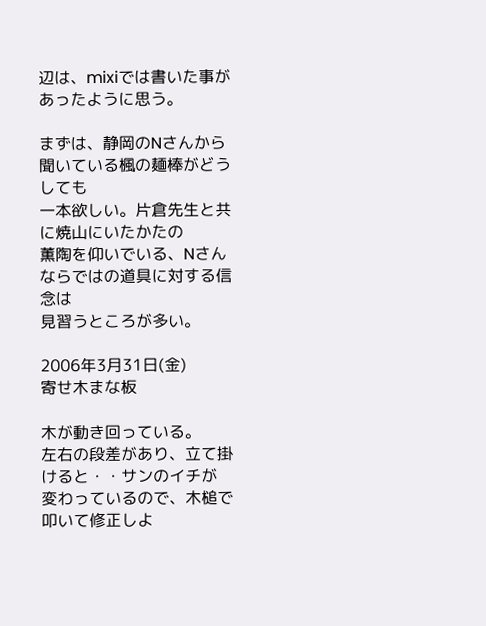辺は、mixiでは書いた事が
あったように思う。

まずは、静岡のNさんから聞いている楓の麺棒がどうしても
一本欲しい。片倉先生と共に焼山にいたかたの
薫陶を仰いでいる、Nさんならではの道具に対する信念は
見習うところが多い。

2006年3月31日(金)
寄せ木まな板

木が動き回っている。
左右の段差があり、立て掛けると・・サンのイチが
変わっているので、木槌で叩いて修正しよ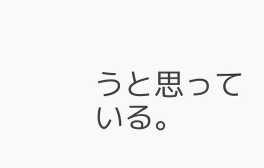うと思っている。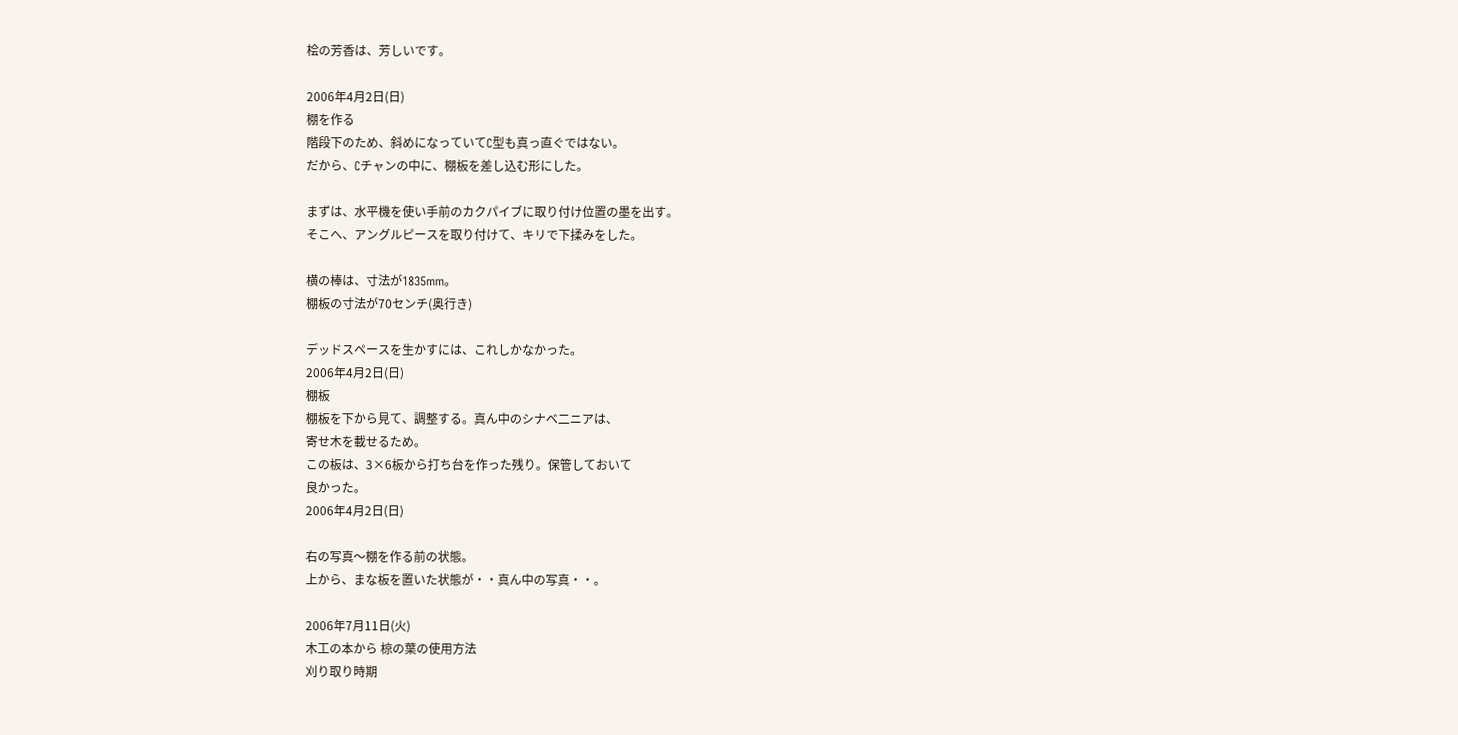桧の芳香は、芳しいです。

2006年4月2日(日)
棚を作る
階段下のため、斜めになっていてC型も真っ直ぐではない。
だから、Cチャンの中に、棚板を差し込む形にした。

まずは、水平機を使い手前のカクパイブに取り付け位置の墨を出す。
そこへ、アングルピースを取り付けて、キリで下揉みをした。

横の棒は、寸法が1835mm。
棚板の寸法が70センチ(奥行き)

デッドスペースを生かすには、これしかなかった。
2006年4月2日(日)
棚板
棚板を下から見て、調整する。真ん中のシナベ二ニアは、
寄せ木を載せるため。
この板は、3×6板から打ち台を作った残り。保管しておいて
良かった。
2006年4月2日(日)

右の写真〜棚を作る前の状態。
上から、まな板を置いた状態が・・真ん中の写真・・。

2006年7月11日(火)
木工の本から 椋の葉の使用方法
刈り取り時期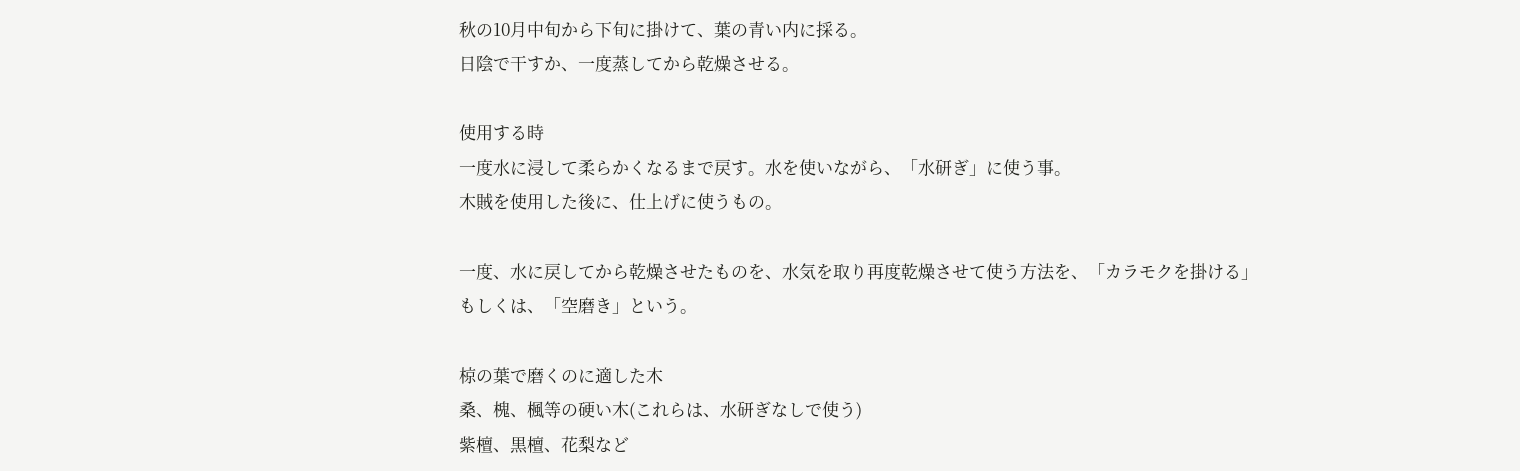秋の10月中旬から下旬に掛けて、葉の青い内に採る。
日陰で干すか、一度蒸してから乾燥させる。

使用する時
一度水に浸して柔らかくなるまで戻す。水を使いながら、「水研ぎ」に使う事。
木賊を使用した後に、仕上げに使うもの。

一度、水に戻してから乾燥させたものを、水気を取り再度乾燥させて使う方法を、「カラモクを掛ける」
もしくは、「空磨き」という。

椋の葉で磨くのに適した木
桑、槐、楓等の硬い木(これらは、水研ぎなしで使う)
紫檀、黒檀、花梨など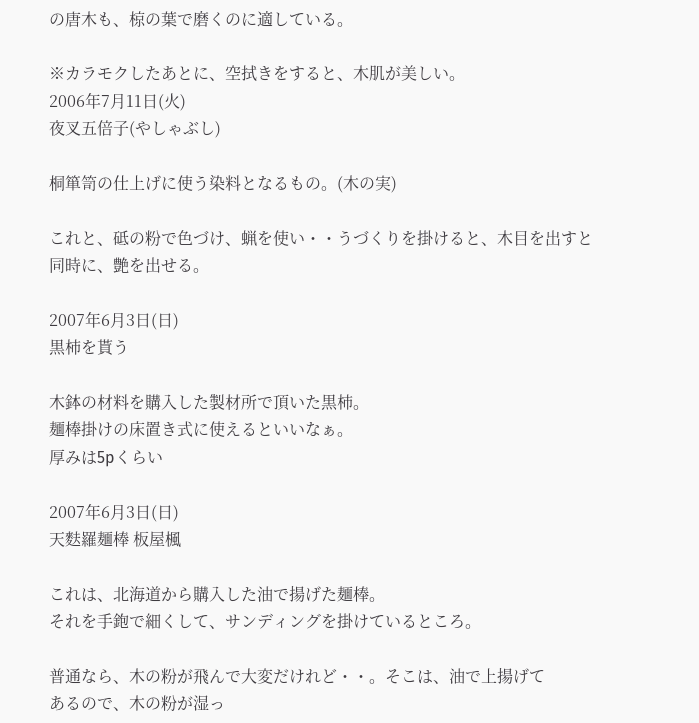の唐木も、椋の葉で磨くのに適している。

※カラモクしたあとに、空拭きをすると、木肌が美しい。
2006年7月11日(火)
夜叉五倍子(やしゃぶし)

桐箪笥の仕上げに使う染料となるもの。(木の実)

これと、砥の粉で色づけ、蝋を使い・・うづくりを掛けると、木目を出すと
同時に、艶を出せる。

2007年6月3日(日)
黒柿を貰う

木鉢の材料を購入した製材所で頂いた黒柿。
麺棒掛けの床置き式に使えるといいなぁ。
厚みは5pくらい

2007年6月3日(日)
天麩羅麺棒 板屋楓

これは、北海道から購入した油で揚げた麺棒。
それを手鉋で細くして、サンディングを掛けているところ。

普通なら、木の粉が飛んで大変だけれど・・。そこは、油で上揚げて
あるので、木の粉が湿っ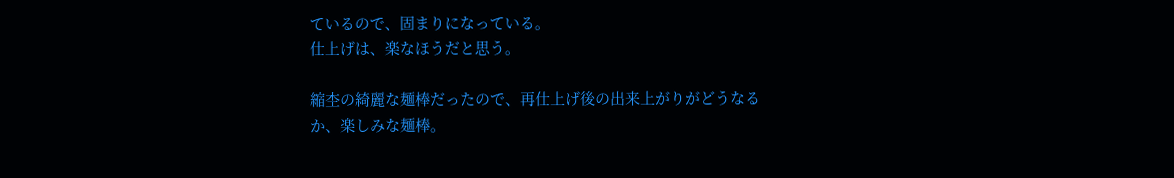ているので、固まりになっている。
仕上げは、楽なほうだと思う。

縮杢の綺麗な麺棒だったので、再仕上げ後の出来上がりがどうなる
か、楽しみな麺棒。